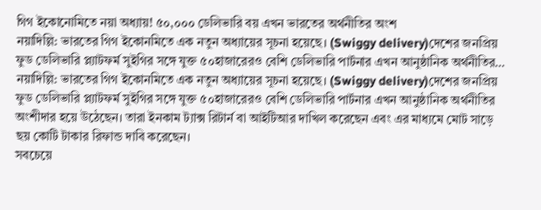গিগ ইকোনোমিতে নয়া অধ্যায়! ৫০,০০০ ডেলিভারি বয় এখন ভারতের অর্থনীতির অংশ
নয়াদিল্লি: ভারতের গিগ ইকোনমিতে এক নতুন অধ্যায়ের সূচনা হয়েছে। (Swiggy delivery)দেশের জনপ্রিয় ফুড ডেলিভারি প্ল্যাটফর্ম সুইগির সঙ্গে যুক্ত ৫০হাজারেরও বেশি ডেলিভারি পার্টনার এখন আনুষ্ঠানিক অর্থনীতির…
নয়াদিল্লি: ভারতের গিগ ইকোনমিতে এক নতুন অধ্যায়ের সূচনা হয়েছে। (Swiggy delivery)দেশের জনপ্রিয় ফুড ডেলিভারি প্ল্যাটফর্ম সুইগির সঙ্গে যুক্ত ৫০হাজারেরও বেশি ডেলিভারি পার্টনার এখন আনুষ্ঠানিক অর্থনীতির অংশীদার হয়ে উঠেছেন। তারা ইনকাম ট্যাক্স রিটার্ন বা আইটিআর দাখিল করেছেন এবং এর মাধ্যমে মোট সাড়ে ছয় কোটি টাকার রিফান্ড দাবি করেছেন।
সবচেয়ে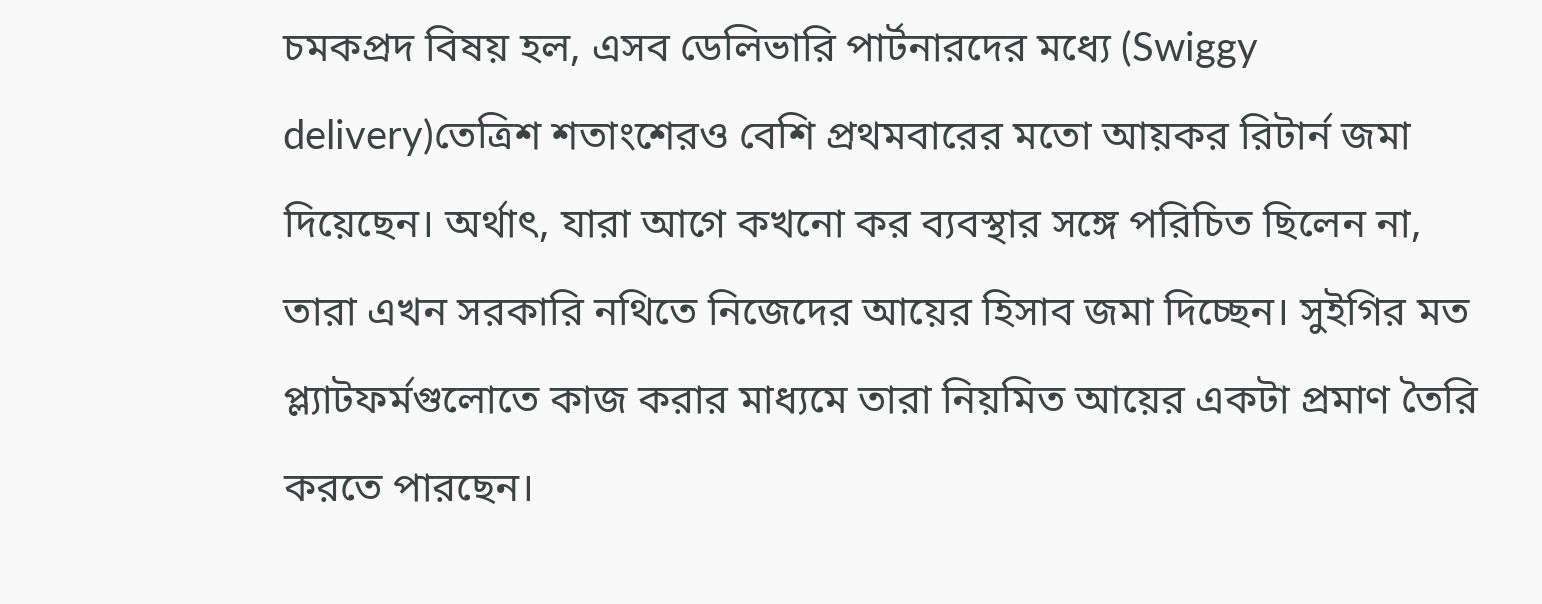চমকপ্রদ বিষয় হল, এসব ডেলিভারি পার্টনারদের মধ্যে (Swiggy delivery)তেত্রিশ শতাংশেরও বেশি প্রথমবারের মতো আয়কর রিটার্ন জমা দিয়েছেন। অর্থাৎ, যারা আগে কখনো কর ব্যবস্থার সঙ্গে পরিচিত ছিলেন না, তারা এখন সরকারি নথিতে নিজেদের আয়ের হিসাব জমা দিচ্ছেন। সুইগির মত প্ল্যাটফর্মগুলোতে কাজ করার মাধ্যমে তারা নিয়মিত আয়ের একটা প্রমাণ তৈরি করতে পারছেন।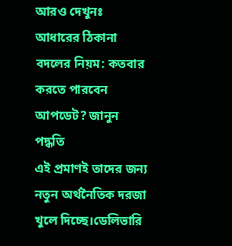আরও দেখুনঃ আধারের ঠিকানা বদলের নিয়ম: কতবার করতে পারবেন আপডেট? জানুন পদ্ধতি
এই প্রমাণই তাদের জন্য নতুন অর্থনৈতিক দরজা খুলে দিচ্ছে।ডেলিভারি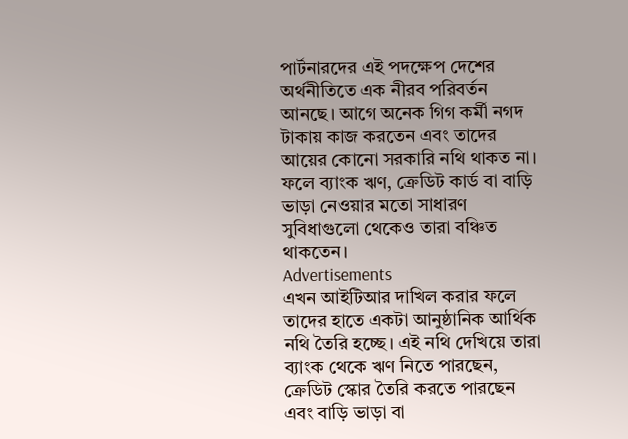পার্টনারদের এই পদক্ষেপ দেশের অর্থনীতিতে এক নীরব পরিবর্তন আনছে। আগে অনেক গিগ কর্মী নগদ টাকায় কাজ করতেন এবং তাদের আয়ের কোনো সরকারি নথি থাকত না। ফলে ব্যাংক ঋণ, ক্রেডিট কার্ড বা বাড়ি ভাড়া নেওয়ার মতো সাধারণ সুবিধাগুলো থেকেও তারা বঞ্চিত থাকতেন।
Advertisements
এখন আইটিআর দাখিল করার ফলে তাদের হাতে একটা আনুষ্ঠানিক আর্থিক নথি তৈরি হচ্ছে। এই নথি দেখিয়ে তারা ব্যাংক থেকে ঋণ নিতে পারছেন, ক্রেডিট স্কোর তৈরি করতে পারছেন এবং বাড়ি ভাড়া বা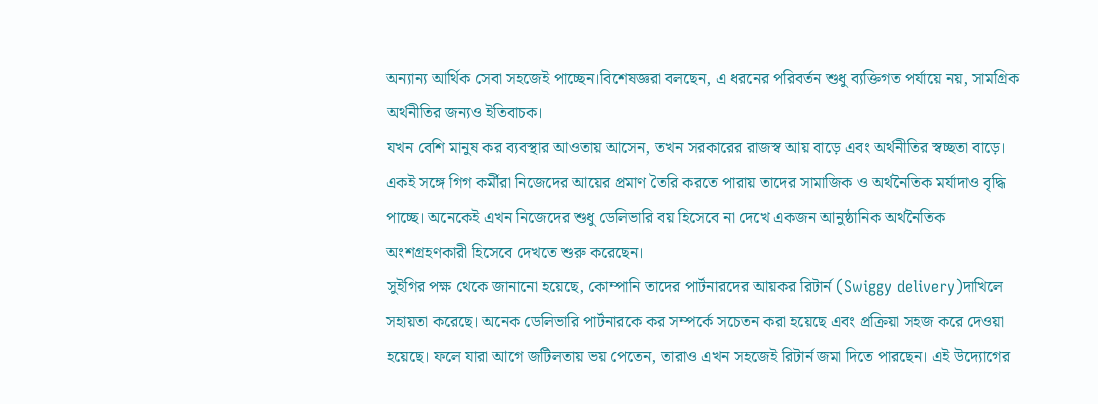অন্যান্য আর্থিক সেবা সহজেই পাচ্ছেন।বিশেষজ্ঞরা বলছেন, এ ধরনের পরিবর্তন শুধু ব্যক্তিগত পর্যায়ে নয়, সামগ্রিক অর্থনীতির জন্যও ইতিবাচক।
যখন বেশি মানুষ কর ব্যবস্থার আওতায় আসেন, তখন সরকারের রাজস্ব আয় বাড়ে এবং অর্থনীতির স্বচ্ছতা বাড়ে। একই সঙ্গে গিগ কর্মীরা নিজেদের আয়ের প্রমাণ তৈরি করতে পারায় তাদের সামাজিক ও অর্থনৈতিক মর্যাদাও বৃদ্ধি পাচ্ছে। অনেকেই এখন নিজেদের শুধু ডেলিভারি বয় হিসেবে না দেখে একজন আনুষ্ঠানিক অর্থনৈতিক অংশগ্রহণকারী হিসেবে দেখতে শুরু করেছেন।
সুইগির পক্ষ থেকে জানানো হয়েছে, কোম্পানি তাদের পার্টনারদের আয়কর রিটার্ন (Swiggy delivery)দাখিলে সহায়তা করেছে। অনেক ডেলিভারি পার্টনারকে কর সম্পর্কে সচেতন করা হয়েছে এবং প্রক্রিয়া সহজ করে দেওয়া হয়েছে। ফলে যারা আগে জটিলতায় ভয় পেতেন, তারাও এখন সহজেই রিটার্ন জমা দিতে পারছেন। এই উদ্যোগের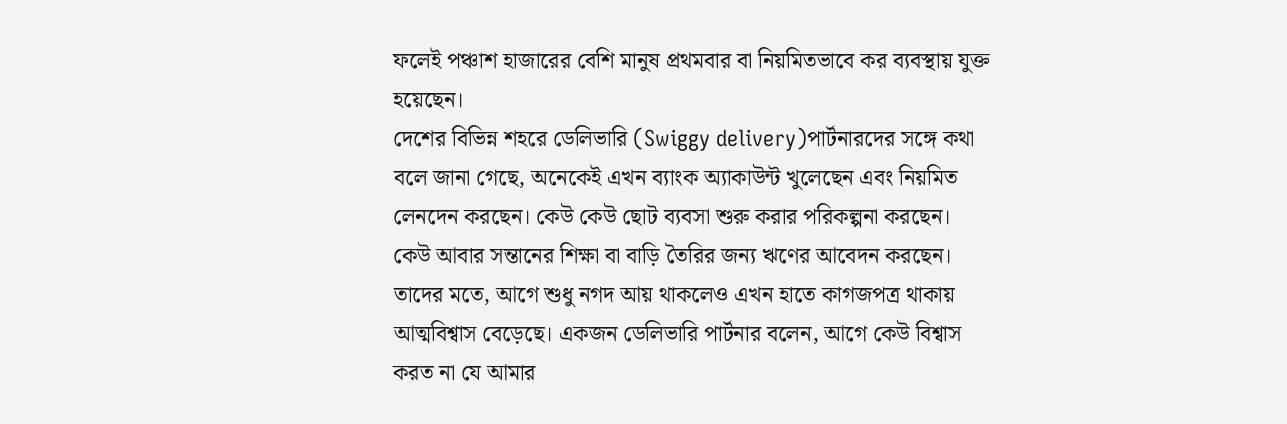ফলেই পঞ্চাশ হাজারের বেশি মানুষ প্রথমবার বা নিয়মিতভাবে কর ব্যবস্থায় যুক্ত হয়েছেন।
দেশের বিভিন্ন শহরে ডেলিভারি (Swiggy delivery)পার্টনারদের সঙ্গে কথা বলে জানা গেছে, অনেকেই এখন ব্যাংক অ্যাকাউন্ট খুলেছেন এবং নিয়মিত লেনদেন করছেন। কেউ কেউ ছোট ব্যবসা শুরু করার পরিকল্পনা করছেন। কেউ আবার সন্তানের শিক্ষা বা বাড়ি তৈরির জন্য ঋণের আবেদন করছেন। তাদের মতে, আগে শুধু নগদ আয় থাকলেও এখন হাতে কাগজপত্র থাকায় আত্মবিশ্বাস বেড়েছে। একজন ডেলিভারি পার্টনার বলেন, আগে কেউ বিশ্বাস করত না যে আমার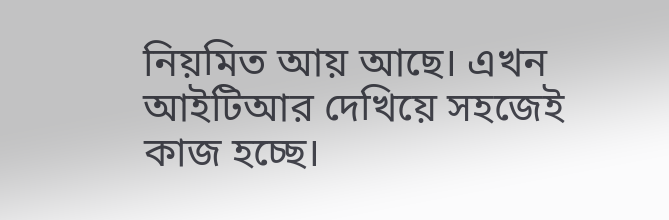নিয়মিত আয় আছে। এখন আইটিআর দেখিয়ে সহজেই কাজ হচ্ছে।